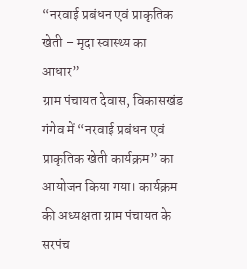“नरवाई प्रबंधन एवं प्राकृतिक खेती – मृदा स्वास्थ्य का आधार”
ग्राम पंचायत देवास, विकासखंड गंगेव में “नरवाई प्रबंधन एवं प्राकृतिक खेती कार्यक्रम” का आयोजन किया गया। कार्यक्रम की अध्यक्षता ग्राम पंचायत के सरपंच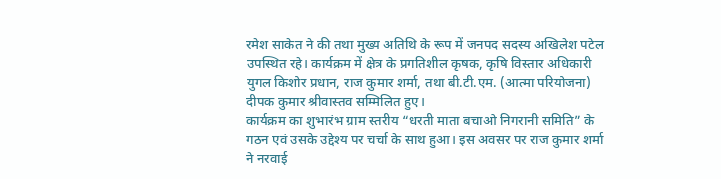रमेश साकेत ने की तथा मुख्य अतिथि के रूप में जनपद सदस्य अखिलेश पटेल उपस्थित रहे। कार्यक्रम में क्षेत्र के प्रगतिशील कृषक, कृषि विस्तार अधिकारी युगल किशोर प्रधान, राज कुमार शर्मा, तथा बी.टी.एम. (आत्मा परियोजना) दीपक कुमार श्रीवास्तव सम्मिलित हुए।
कार्यक्रम का शुभारंभ ग्राम स्तरीय “धरती माता बचाओ निगरानी समिति” के गठन एवं उसके उद्देश्य पर चर्चा के साथ हुआ। इस अवसर पर राज कुमार शर्मा ने नरवाई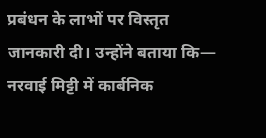प्रबंधन के लाभों पर विस्तृत जानकारी दी। उन्होंने बताया कि—
नरवाई मिट्टी में कार्बनिक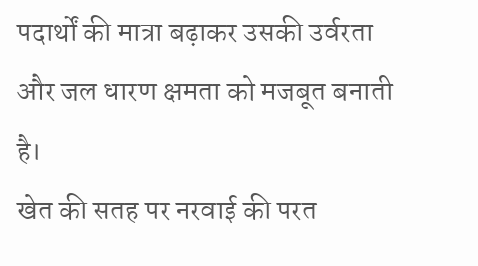पदार्थों की मात्रा बढ़ाकर उसकी उर्वरता और जल धारण क्षमता को मजबूत बनाती है।
खेत की सतह पर नरवाई की परत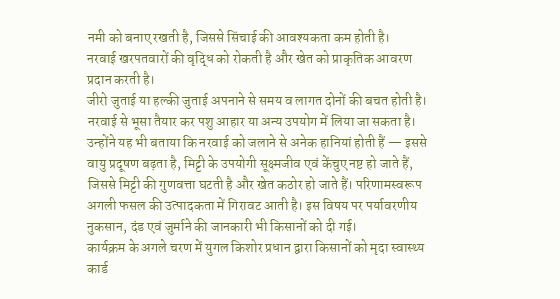नमी को बनाए रखती है, जिससे सिंचाई की आवश्यकता कम होती है।
नरवाई खरपतवारों की वृद्धि को रोकती है और खेत को प्राकृतिक आवरण प्रदान करती है।
जीरो जुताई या हल्की जुताई अपनाने से समय व लागत दोनों की बचत होती है।
नरवाई से भूसा तैयार कर पशु आहार या अन्य उपयोग में लिया जा सकता है।
उन्होंने यह भी बताया कि नरवाई को जलाने से अनेक हानियां होती हैं — इससे वायु प्रदूषण बढ़ता है, मिट्टी के उपयोगी सूक्ष्मजीव एवं केंचुए नष्ट हो जाते हैं, जिससे मिट्टी की गुणवत्ता घटती है और खेत कठोर हो जाते हैं। परिणामस्वरूप अगली फसल की उत्पादकता में गिरावट आती है। इस विषय पर पर्यावरणीय नुकसान, दंड एवं जुर्माने की जानकारी भी किसानों को दी गई।
कार्यक्रम के अगले चरण में युगल किशोर प्रधान द्वारा किसानों को मृदा स्वास्थ्य कार्ड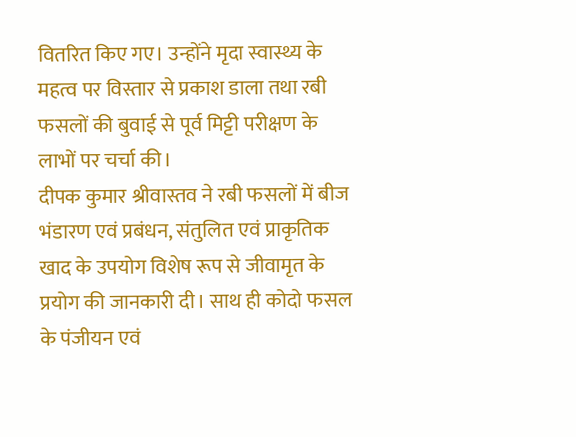वितरित किए गए। उन्होंने मृदा स्वास्थ्य के महत्व पर विस्तार से प्रकाश डाला तथा रबी फसलों की बुवाई से पूर्व मिट्टी परीक्षण के लाभों पर चर्चा की।
दीपक कुमार श्रीवास्तव ने रबी फसलों में बीज भंडारण एवं प्रबंधन, संतुलित एवं प्राकृतिक खाद के उपयोग विशेष रूप से जीवामृत के प्रयोग की जानकारी दी। साथ ही कोदो फसल के पंजीयन एवं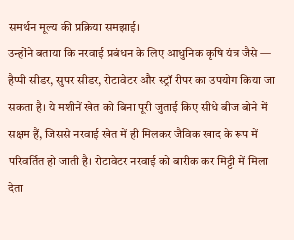समर्थन मूल्य की प्रक्रिया समझाई।
उन्होंने बताया कि नरवाई प्रबंधन के लिए आधुनिक कृषि यंत्र जैसे — हैप्पी सीडर, सुपर सीडर, रोटावेटर और स्ट्रॉ रीपर का उपयोग किया जा सकता है। ये मशीनें खेत को बिना पूरी जुताई किए सीधे बीज बोने में सक्षम हैं, जिससे नरवाई खेत में ही मिलकर जैविक खाद के रूप में परिवर्तित हो जाती है। रोटावेटर नरवाई को बारीक कर मिट्टी में मिला देता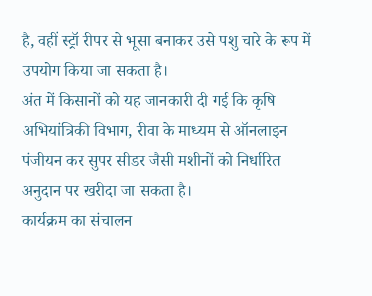है, वहीं स्ट्रॉ रीपर से भूसा बनाकर उसे पशु चारे के रूप में उपयोग किया जा सकता है।
अंत में किसानों को यह जानकारी दी गई कि कृषि अभियांत्रिकी विभाग, रीवा के माध्यम से ऑनलाइन पंजीयन कर सुपर सीडर जैसी मशीनों को निर्धारित अनुदान पर खरीदा जा सकता है।
कार्यक्रम का संचालन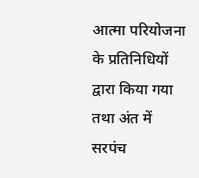आत्मा परियोजना के प्रतिनिधियों द्वारा किया गया तथा अंत में सरपंच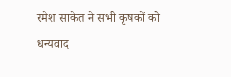रमेश साकेत ने सभी कृषकों को धन्यवाद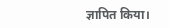ज्ञापित किया।